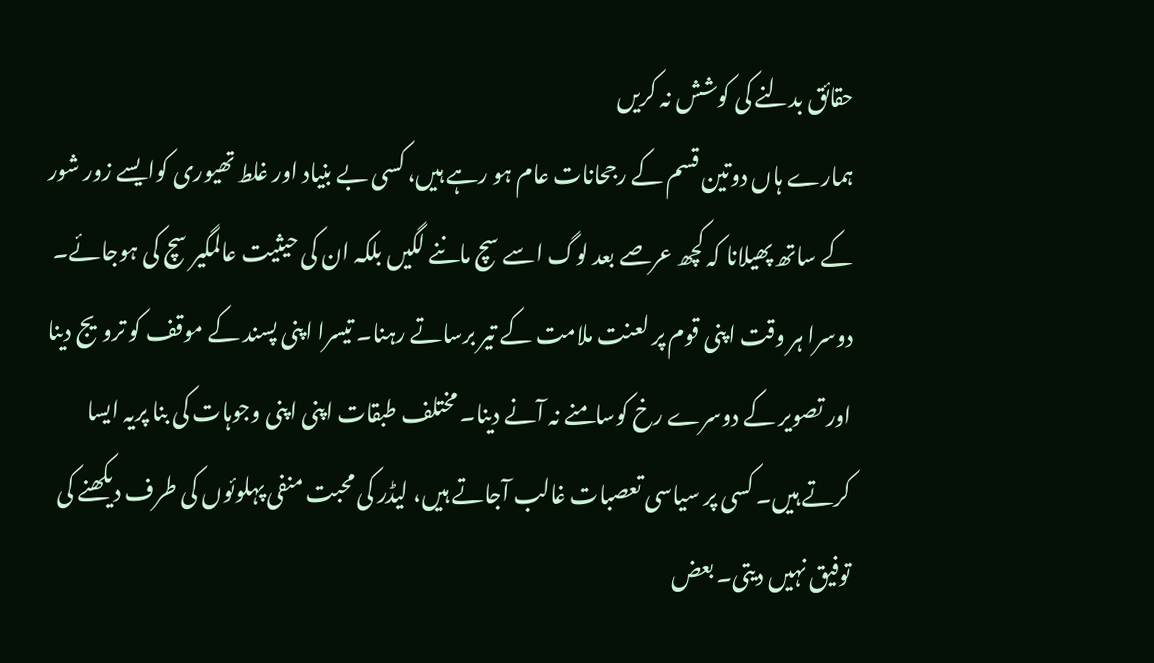حقائق بدلنے کی کوشش نہ کریں
ہمارے ہاں دوتین قسم کے رجحانات عام ہو رہے ہیں، کسی بے بنیاد اور غلط تھیوری کوایسے زور شور کے ساتھ پھیلانا کہ کچھ عرصے بعد لوگ اسے سچ ماننے لگیں بلکہ ان کی حیثیت عالمگیر سچ کی ہوجائے۔ دوسرا ہر وقت اپنی قوم پر لعنت ملامت کے تیر برساتے رہنا۔ تیسرا اپنی پسند کے موقف کو ترویج دینا اور تصویر کے دوسرے رخ کوسامنے نہ آنے دینا۔ مختلف طبقات اپنی اپنی وجوہات کی بنا پریہ ایسا کرتے ہیں۔ کسی پر سیاسی تعصبات غالب آجاتے ہیں، لیڈر کی محبت منفی پہلوئوں کی طرف دیکھنے کی توفیق نہیں دیتی۔ بعض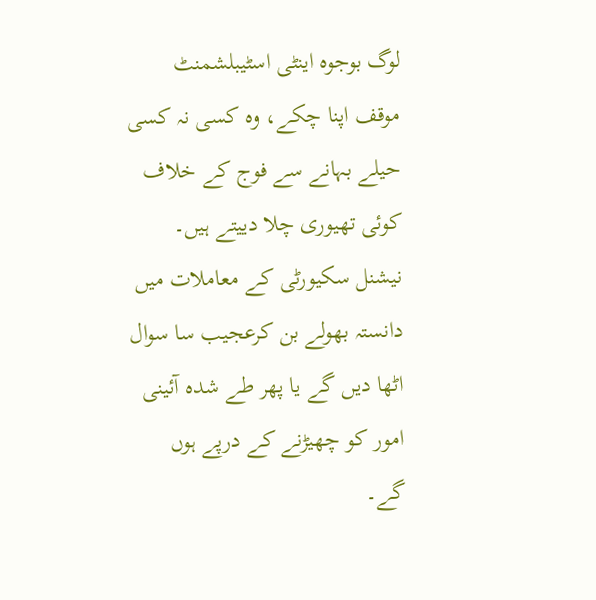لوگ بوجوہ اینٹی اسٹیبلشمنٹ موقف اپنا چکے، وہ کسی نہ کسی حیلے بہانے سے فوج کے خلاف کوئی تھیوری چلا دییتے ہیں۔ نیشنل سکیورٹی کے معاملات میں دانستہ بھولے بن کرعجیب سا سوال اٹھا دیں گے یا پھر طے شدہ آئینی امور کو چھیڑنے کے درپے ہوں گے۔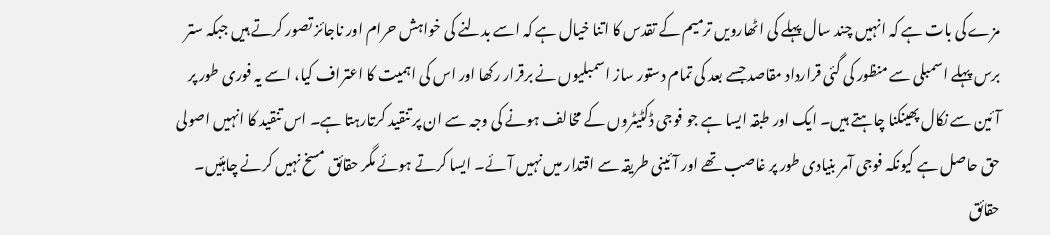مزے کی بات ہے کہ انہیں چند سال پہلے کی اٹھارویں ترمیم کے تقدس کا اتنا خیال ہے کہ اسے بدلنے کی خواہش حرام اور ناجائز تصور کرتے ہیں جبکہ ستر برس پہلے اسمبلی سے منظور کی گئی قرارداد مقاصد جسے بعد کی تمام دستور ساز اسمبلیوں نے برقرار رکھا اور اس کی اہمیت کا اعتراف کیا، اسے یہ فوری طور پر آئین سے نکال پھینکنا چاہتے ہیں۔ ایک اور طبقہ ایسا ہے جو فوجی ڈکٹیٹروں کے مخالف ہونے کی وجہ سے ان پر تنقید کرتارہتا ہے۔ اس تنقید کا انہیں اصولی حق حاصل ہے کیونکہ فوجی آمر بنیادی طور پر غاصب تھے اور آئینی طریقہ سے اقتدار میں نہیں آئے۔ ایسا کرتے ہوئے مگر حقائق مسخ نہیں کرنے چاہئیں۔ حقائق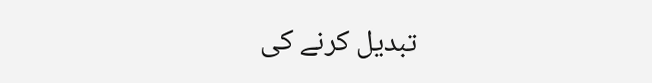تبدیل کرنے کی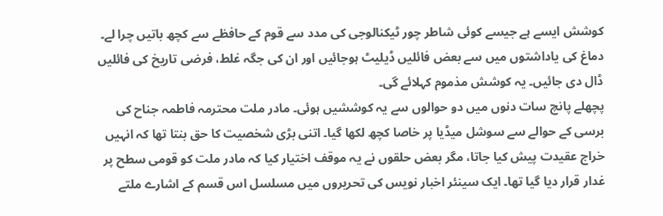کوشش ایسے ہے جیسے کوئی شاطر چور ٹیکنالوجی کی مدد سے قوم کے حافظے سے کچھ باتیں چرا لے۔ دماغ کی یاداشتوں میں سے بعض فائلیں ڈیلیٹ ہوجائیں اور ان کی جگہ غلط، فرضی تاریخ کی فائلیں ڈال دی جائیں۔ یہ کوشش مذموم کہلائے گی۔
پچھلے پانچ سات دنوں میں دو حوالوں سے یہ کوششیں ہوئی۔ مادر ملت محترمہ فاطمہ جناح کی برسی کے حوالے سے سوشل میڈیا پر خاصا کچھ لکھا گیا۔ اتنی بڑی شخصیت کا حق بنتا تھا کہ انہیں خراج عقیدت پیش کیا جاتا، مگر بعض حلقوں نے یہ موقف اختیار کیا کہ مادر ملت کو قومی سطح پر غدار قرار دیا گیا تھا۔ ایک سینئر اخبار نویس کی تحریروں میں مسلسل اس قسم کے اشارے ملتے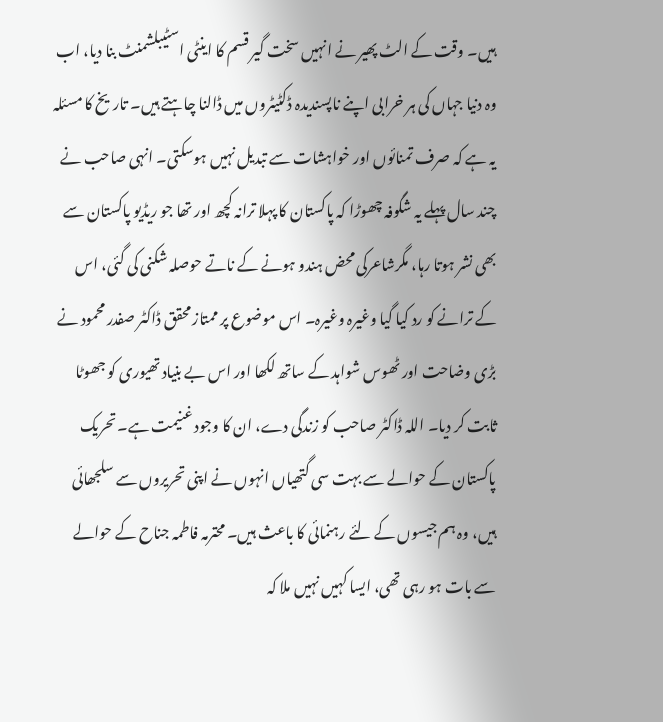ہیں۔ وقت کے الٹ پھیر نے انہیں سخت گیر قسم کا اینٹی اسٹیبلشمنٹ بنا دیا، اب وہ دنیا جہاں کی ہر خرابی اپنے ناپسندیدہ ڈکٹیٹروں میں ڈالنا چاہتے ہیں۔ تاریخ کا مسئلہ یہ ہے کہ صرف تمنائوں اور خواہشات سے تبدیل نہیں ہوسکتی۔ انہی صاحب نے چند سال پہلے یہ شگوفہ چھوڑا کہ پاکستان کا پہلا ترانہ کچھ اور تھا جو ریڈیو پاکستان سے بھی نشر ہوتا رہا، مگرشاعرکی محض ہندو ہونے کے ناتے حوصلہ شکنی کی گئی، اس کے ترانے کو رد کیا گیا وغیرہ وغیرہ۔ اس موضوع پر ممتاز محقق ڈاکٹر صفدر محمود نے بڑی وضاحت اور ٹھوس شواہد کے ساتھ لکھا اور اس بے بنیاد تھیوری کو جھوٹا ثابت کر دیا۔ اللہ ڈاکٹر صاحب کو زندگی دے، ان کا وجود غنیمت ہے۔ تحریک پاکستان کے حوالے سے بہت سی گتھیاں انہوں نے اپنی تحریروں سے سلجھائی ہیں، وہ ہم جیسوں کے لئے رہنمائی کا باعث ہیں۔ محترمہ فاطمہ جناح کے حوالے سے بات ہو رہی تھی، ایسا کہیں نہیں ملا کہ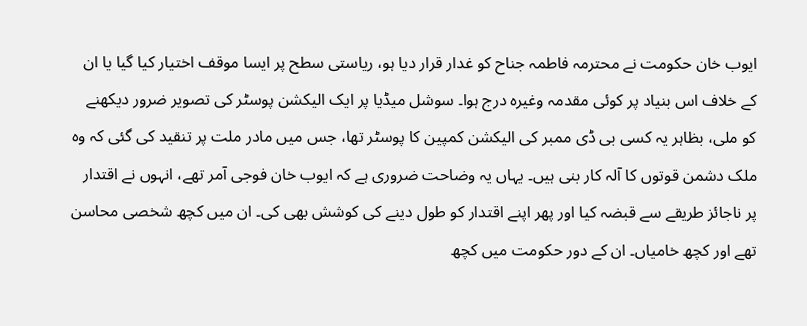ایوب خان حکومت نے محترمہ فاطمہ جناح کو غدار قرار دیا ہو، ریاستی سطح پر ایسا موقف اختیار کیا گیا یا ان کے خلاف اس بنیاد پر کوئی مقدمہ وغیرہ درج ہوا۔ سوشل میڈیا پر ایک الیکشن پوسٹر کی تصویر ضرور دیکھنے کو ملی، بظاہر یہ کسی بی ڈی ممبر کی الیکشن کمپین کا پوسٹر تھا، جس میں مادر ملت پر تنقید کی گئی کہ وہ ملک دشمن قوتوں کا آلہ کار بنی ہیں۔ یہاں یہ وضاحت ضروری ہے کہ ایوب خان فوجی آمر تھے، انہوں نے اقتدار پر ناجائز طریقے سے قبضہ کیا اور پھر اپنے اقتدار کو طول دینے کی کوشش بھی کی۔ ان میں کچھ شخصی محاسن تھے اور کچھ خامیاں۔ ان کے دور حکومت میں کچھ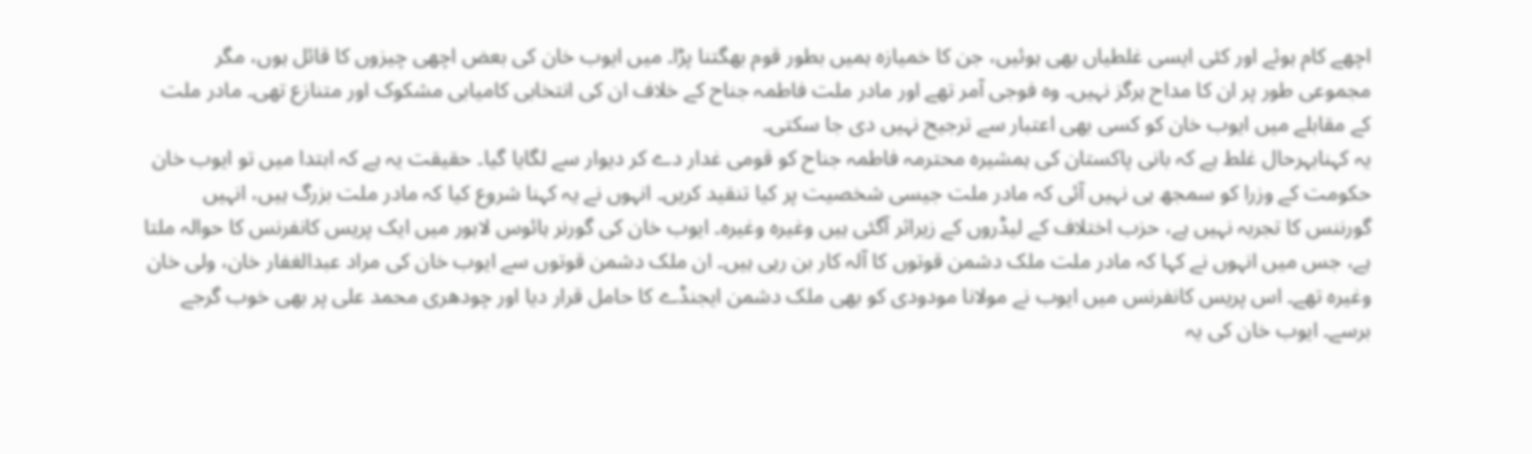اچھے کام ہوئے اور کئی ایسی غلطیاں بھی ہوئیں، جن کا خمیازہ ہمیں بطور قوم بھگتنا پڑا۔ میں ایوب خان کی بعض اچھی چیزوں کا قائل ہوں، مگر مجموعی طور پر ان کا مداح ہرگز نہیں۔ وہ فوجی آمر تھے اور مادر ملت فاطمہ جناح کے خلاف ان کی انتخابی کامیابی مشکوک اور متنازع تھی۔ مادر ملت کے مقابلے میں ایوب خان کو کسی بھی اعتبار سے ترجیح نہیں دی جا سکتی۔
یہ کہنابہرحال غلط ہے کہ بانی پاکستان کی ہمشیرہ محترمہ فاطمہ جناح کو قومی غدار دے کر دیوار سے لگایا گیا۔ حقیقت یہ ہے کہ ابتدا میں تو ایوب خان حکومت کے وزرا کو سمجھ ہی نہیں آئی کہ مادر ملت جیسی شخصیت پر کیا تنقید کریں۔ انہوں نے یہ کہنا شروع کیا کہ مادر ملت بزرگ ہیں، انہیں گورننس کا تجربہ نہیں ہے، حزب اختلاف کے لیڈروں کے زیراثر آگئی ہیں وغیرہ وغیرہ۔ ایوب خان کی گورنر ہائوس لاہور میں ایک پریس کانفرنس کا حوالہ ملتا ہے، جس میں انہوں نے کہا کہ مادر ملت ملک دشمن قوتوں کا آلہ کار بن رہی ہیں۔ ان ملک دشمن قوتوں سے ایوب خان کی مراد عبدالغفار خان، ولی خان وغیرہ تھے۔ اس پریس کانفرنس میں ایوب نے مولانا مودودی کو بھی ملک دشمن ایجنڈے کا حامل قرار دیا اور چودھری محمد علی پر بھی خوب گرجے برسے۔ ایوب خان کی یہ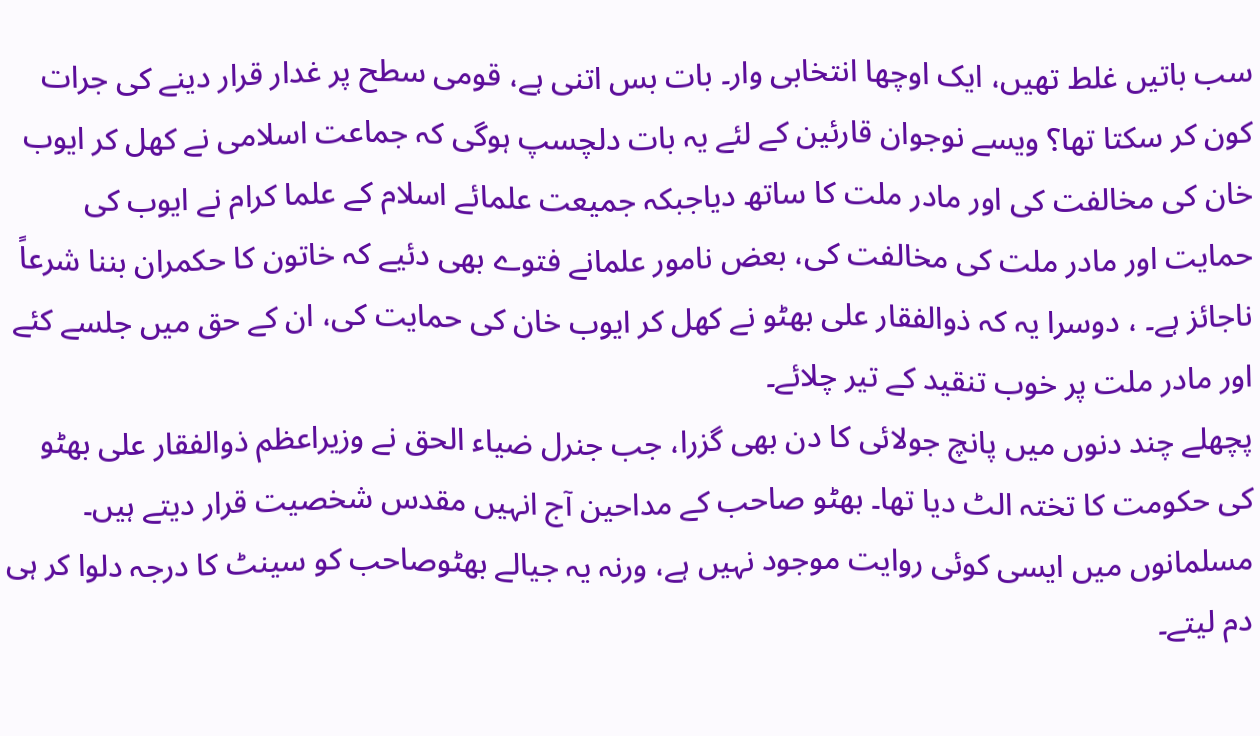سب باتیں غلط تھیں، ایک اوچھا انتخابی وار۔ بات بس اتنی ہے، قومی سطح پر غدار قرار دینے کی جرات کون کر سکتا تھا؟ ویسے نوجوان قارئین کے لئے یہ بات دلچسپ ہوگی کہ جماعت اسلامی نے کھل کر ایوب خان کی مخالفت کی اور مادر ملت کا ساتھ دیاجبکہ جمیعت علمائے اسلام کے علما کرام نے ایوب کی حمایت اور مادر ملت کی مخالفت کی، بعض نامور علمانے فتوے بھی دئیے کہ خاتون کا حکمران بننا شرعاً ناجائز ہے۔ ، دوسرا یہ کہ ذوالفقار علی بھٹو نے کھل کر ایوب خان کی حمایت کی، ان کے حق میں جلسے کئے اور مادر ملت پر خوب تنقید کے تیر چلائے۔
پچھلے چند دنوں میں پانچ جولائی کا دن بھی گزرا، جب جنرل ضیاء الحق نے وزیراعظم ذوالفقار علی بھٹو کی حکومت کا تختہ الٹ دیا تھا۔ بھٹو صاحب کے مداحین آج انہیں مقدس شخصیت قرار دیتے ہیں۔ مسلمانوں میں ایسی کوئی روایت موجود نہیں ہے، ورنہ یہ جیالے بھٹوصاحب کو سینٹ کا درجہ دلوا کر ہی دم لیتے۔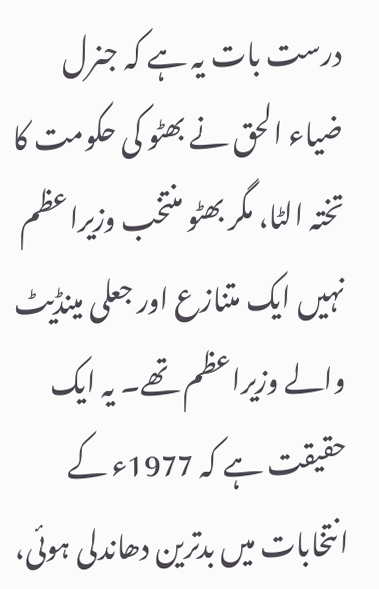درست بات یہ ہے کہ جنرل ضیاء الحق نے بھٹو کی حکومت کا تختہ الٹا، مگر بھٹو منتخب وزیراعظم نہیں ایک متنازع اور جعلی مینڈیٹ والے وزیراعظم تھے۔ یہ ایک حقیقت ہے کہ 1977ء کے انتخابات میں بدترین دھاندلی ہوئی،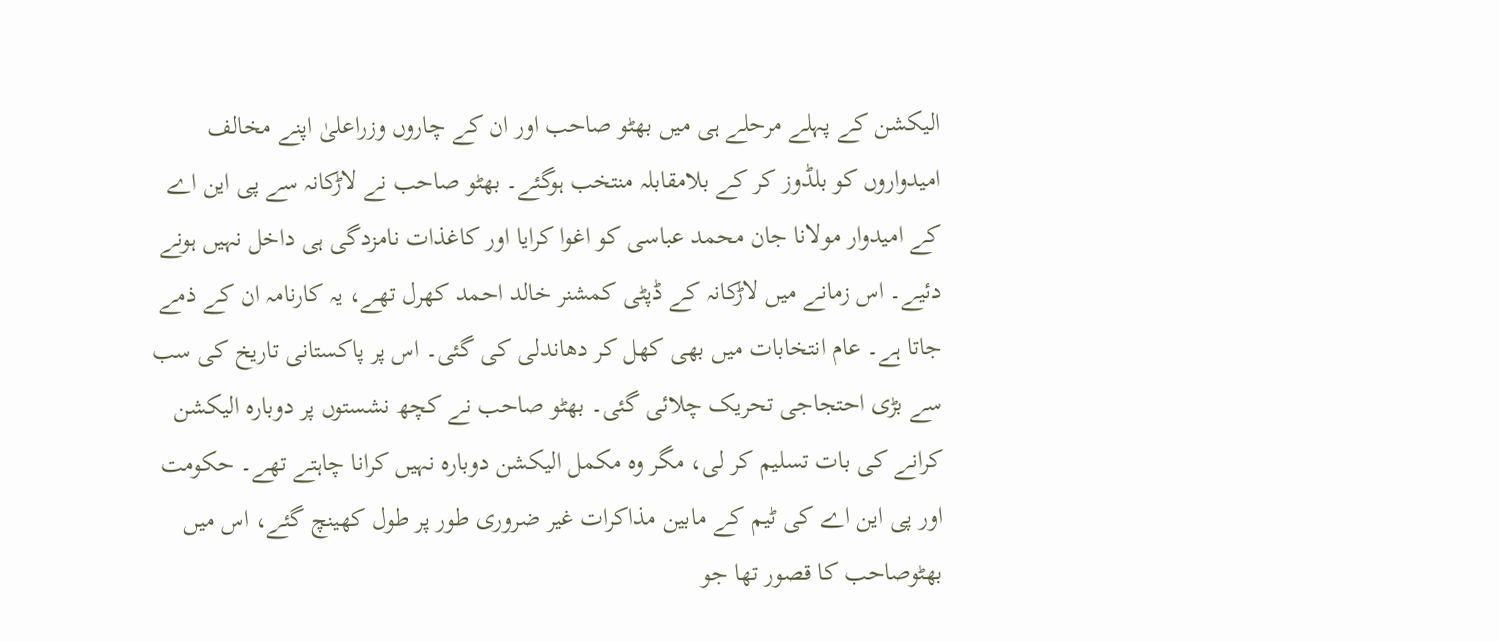الیکشن کے پہلے مرحلے ہی میں بھٹو صاحب اور ان کے چاروں وزراعلیٰ اپنے مخالف امیدواروں کو بلڈوز کر کے بلامقابلہ منتخب ہوگئے۔ بھٹو صاحب نے لاڑکانہ سے پی این اے کے امیدوار مولانا جان محمد عباسی کو اغوا کرایا اور کاغذات نامزدگی ہی داخل نہیں ہونے دئیے۔ اس زمانے میں لاڑکانہ کے ڈپٹی کمشنر خالد احمد کھرل تھے، یہ کارنامہ ان کے ذمے جاتا ہے۔ عام انتخابات میں بھی کھل کر دھاندلی کی گئی۔ اس پر پاکستانی تاریخ کی سب سے بڑی احتجاجی تحریک چلائی گئی۔ بھٹو صاحب نے کچھ نشستوں پر دوبارہ الیکشن کرانے کی بات تسلیم کر لی، مگر وہ مکمل الیکشن دوبارہ نہیں کرانا چاہتے تھے۔ حکومت اور پی این اے کی ٹیم کے مابین مذاکرات غیر ضروری طور پر طول کھینچ گئے، اس میں بھٹوصاحب کا قصور تھا جو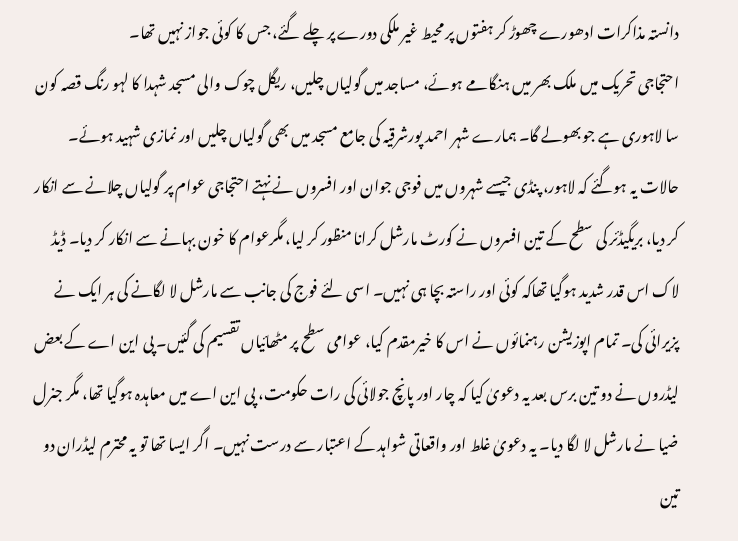دانستہ مذاکرات ادھورے چھوڑ کر ہفتوں پر محیط غیر ملکی دورے پر چلے گئے، جس کا کوئی جواز نہیں تھا۔
احتجاجی تحریک میں ملک بھر میں ہنگامے ہوئے، مساجد میں گولیاں چلیں، ریگل چوک والی مسجد شہدا کا لہو رنگ قصہ کون سا لاہوری ہے جو بھولے گا۔ ہمارے شہر احمد پورشرقیہ کی جامع مسجد میں بھی گولیاں چلیں اور نمازی شہید ہوئے۔ حالات یہ ہوگئے کہ لاہور، پنڈی جیسے شہروں میں فوجی جوان اور افسروں نے نہتے احتجاجی عوام پر گولیاں چلانے سے انکار کر دیا، بریگیڈئر کی سطح کے تین افسروں نے کورٹ مارشل کرانا منظور کر لیا، مگرعوام کا خون بہانے سے انکار کر دیا۔ ڈیڈ لاک اس قدر شدید ہوگیا تھاکہ کوئی اور راستہ بچا ہی نہیں۔ اسی لئے فوج کی جانب سے مارشل لا لگانے کی ہر ایک نے پزیرائی کی۔ تمام اپوزیشن رہنمائوں نے اس کا خیرمقدم کیا، عوامی سطح پر مٹھائیاں تقسیم کی گئیں۔ پی این اے کے بعض لیڈروں نے دو تین برس بعد یہ دعویٰ کیا کہ چار اور پانچ جولائی کی رات حکومت، پی این اے میں معاہدہ ہوگیا تھا، مگر جنرل ضیا نے مارشل لا لگا دیا۔ یہ دعویٰ غلط اور واقعاتی شواہد کے اعتبار سے درست نہیں۔ اگر ایسا تھا تو یہ محترم لیڈران دو تین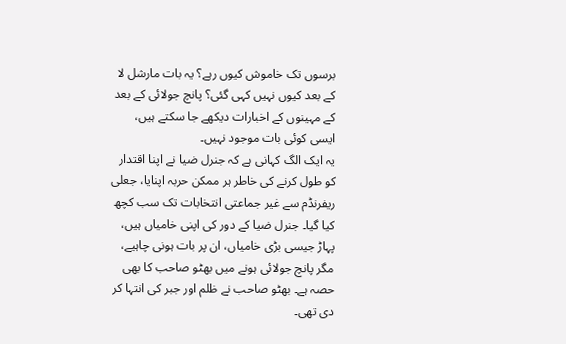برسوں تک خاموش کیوں رہے؟ یہ بات مارشل لا کے بعد کیوں نہیں کہی گئی؟ پانچ جولائی کے بعد کے مہینوں کے اخبارات دیکھے جا سکتے ہیں، ایسی کوئی بات موجود نہیں۔
یہ ایک الگ کہانی ہے کہ جنرل ضیا نے اپنا اقتدار کو طول کرنے کی خاطر ہر ممکن حربہ اپنایا، جعلی ریفرنڈم سے غیر جماعتی انتخابات تک سب کچھ کیا گیا۔ جنرل ضیا کے دور کی اپنی خامیاں ہیں، پہاڑ جیسی بڑی خامیاں، ان پر بات ہونی چاہیے، مگر پانچ جولائی ہونے میں بھٹو صاحب کا بھی حصہ ہے۔ بھٹو صاحب نے ظلم اور جبر کی انتہا کر دی تھی۔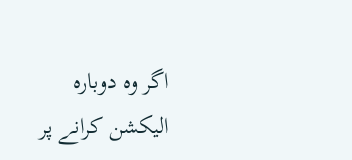اگر وہ دوبارہ الیکشن کرانے پر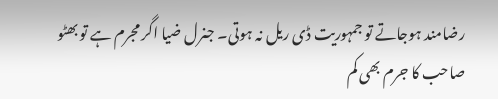رضامند ہوجاتے تو جمہوریت ڈی ریل نہ ہوتی۔ جنرل ضیا اگر مجرم ہے تو بھٹو صاحب کا جرم بھی کم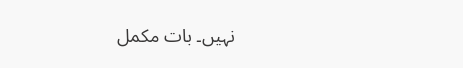نہیں۔ بات مکمل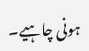ہونی چاہیے۔